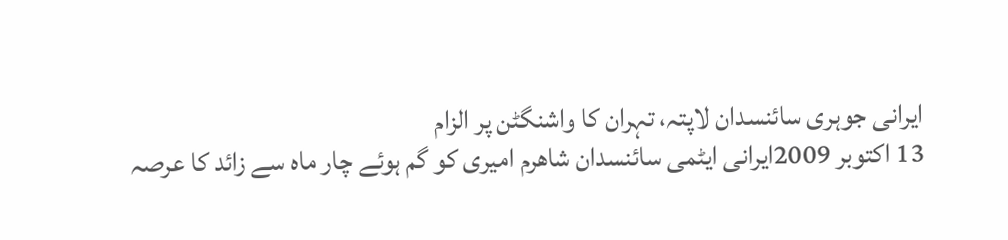ایرانی جوہری سائنسدان لاپتہ، تہران کا واشنگٹن پر الزام
13 اکتوبر 2009ایرانی ایٹمی سائنسدان شاھرم امیری کو گم ہوئے چار ماہ سے زائد کا عرصہ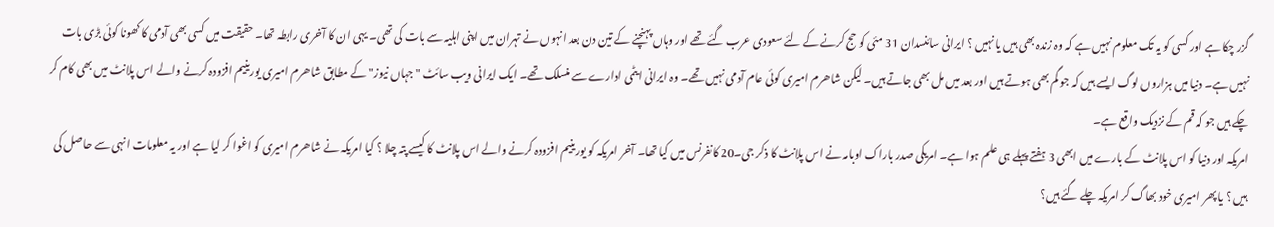گزر چکا ہے اور کسی کو یہ تک معلوم نہیں ہے کہ وہ زندہ بھی ہیں یا نہیں ؟ ایرانی سائنسدان 31 مئی کو حج کرنے کے لئے سعودی عرب گئے تھے اور وہاں پہنچنے کے تین دن بعد انہوں نے تہران میں اپنی اہلیہ سے بات کی تھی۔ یہی ان کا آخری رابطہ تھا۔ حقیقت میں کسی بھی آدمی کا کھونا کوئی بڑی بات نہیں ہے۔ دنیا میں ہزاروں لوگ ایسے ہیں کہ جو گم بھی ہوتے ہیں اور بعد میں مل بھی جاتے ہیں۔ لیکن شاھرم امیری کوئی عام آدمی نہیں تھے۔ وہ ایرانی ایٹمی ادارے سے منسلک تھے۔ ایک ایرانی ویب سائٹ "جہاں نیوز" کے مطابق شاھرم امیری یورینیم افزودہ کرنے والے اس پلانٹ میں بھی کام کر چکے ہیں جو کہ قم کے نزدیک واقع ہے۔
امریکہ اور دنیا کو اس پلانٹ کے بارے میں ابھی 3 ہفتے پہلے ہی علم ہوا ہے۔ امریکی صدر باراک اوبامہ نے اس پلانٹ کا ذکر جی۔20 کانفرنس میں کیا تھا۔ آخر امریکہ کو یورینیم افزودہ کرنے والے اس پلانٹ کا کیسے پتہ چلا ؟ کیا امریکہ نے شاھرم امیری کو اغوا کر لیا ہے اور یہ معلومات انہی سے حاصل کی ہیں ؟ یا پھر امیری خود بھاگ کر امریکہ چلے گئے ہیں؟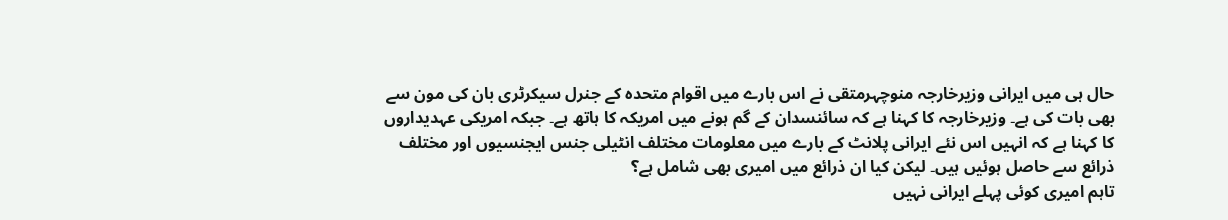حال ہی میں ایرانی وزیرخارجہ منوچہرمتقی نے اس بارے میں اقوام متحدہ کے جنرل سیکرٹری بان کی مون سے بھی بات کی ہے۔ وزیرخارجہ کا کہنا ہے کہ سائنسدان کے گم ہونے میں امریکہ کا ہاتھ ہے۔ جبکہ امریکی عہدیداروں کا کہنا ہے کہ انہیں اس نئے ایرانی پلانٹ کے بارے میں معلومات مختلف انٹیلی جنس ایجنسیوں اور مختلف ذرائع سے حاصل ہوئیں ہیں۔ لیکن کیا ان ذرائع میں امیری بھی شامل ہے؟
تاہم امیری کوئی پہلے ایرانی نہیں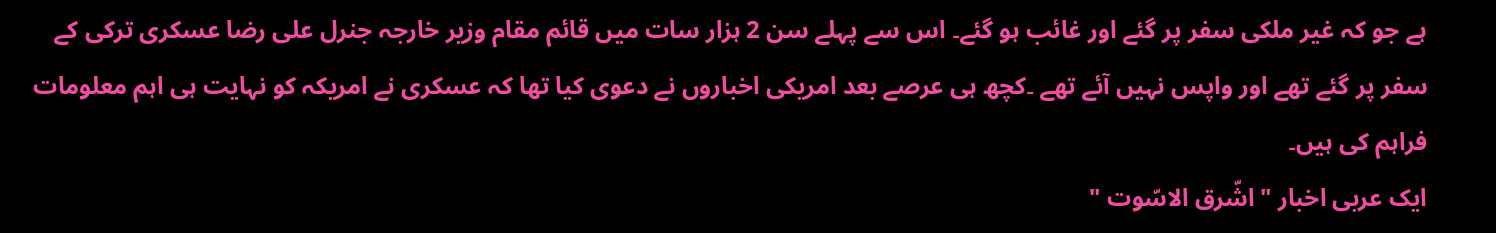ہے جو کہ غیر ملکی سفر پر گئے اور غائب ہو گئے۔ اس سے پہلے سن 2 ہزار سات میں قائم مقام وزیر خارجہ جنرل علی رضا عسکری ترکی کے سفر پر گئے تھے اور واپس نہیں آئے تھے ۔کچھ ہی عرصے بعد امریکی اخباروں نے دعوی کیا تھا کہ عسکری نے امریکہ کو نہایت ہی اہم معلومات فراہم کی ہیں۔
ایک عربی اخبار "اشّرق الاسّوت "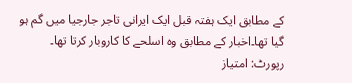کے مطابق ایک ہفتہ قبل ایک ایرانی تاجر جارجیا میں گم ہو گیا تھا۔اخبار کے مطابق وہ اسلحے کا کاروبار کرتا تھا۔
رپورٹ: امتیاز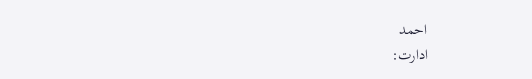احمد
ادارت: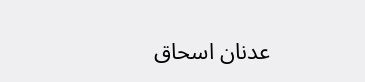عدنان اسحاق